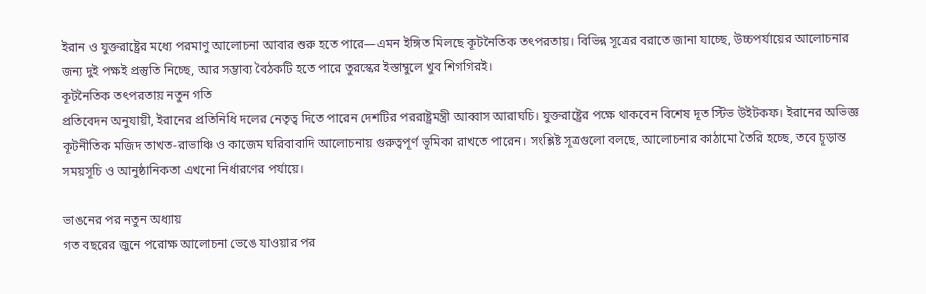ইরান ও যুক্তরাষ্ট্রের মধ্যে পরমাণু আলোচনা আবার শুরু হতে পারে—এমন ইঙ্গিত মিলছে কূটনৈতিক তৎপরতায়। বিভিন্ন সূত্রের বরাতে জানা যাচ্ছে, উচ্চপর্যায়ের আলোচনার জন্য দুই পক্ষই প্রস্তুতি নিচ্ছে, আর সম্ভাব্য বৈঠকটি হতে পারে তুরস্কের ইস্তাম্বুলে খুব শিগগিরই।
কূটনৈতিক তৎপরতায় নতুন গতি
প্রতিবেদন অনুযায়ী, ইরানের প্রতিনিধি দলের নেতৃত্ব দিতে পারেন দেশটির পররাষ্ট্রমন্ত্রী আব্বাস আরাঘচি। যুক্তরাষ্ট্রের পক্ষে থাকবেন বিশেষ দূত স্টিভ উইটকফ। ইরানের অভিজ্ঞ কূটনীতিক মজিদ তাখত-রাভাঞ্চি ও কাজেম ঘরিবাবাদি আলোচনায় গুরুত্বপূর্ণ ভূমিকা রাখতে পারেন। সংশ্লিষ্ট সূত্রগুলো বলছে, আলোচনার কাঠামো তৈরি হচ্ছে, তবে চূড়ান্ত সময়সূচি ও আনুষ্ঠানিকতা এখনো নির্ধারণের পর্যায়ে।

ভাঙনের পর নতুন অধ্যায়
গত বছরের জুনে পরোক্ষ আলোচনা ভেঙে যাওয়ার পর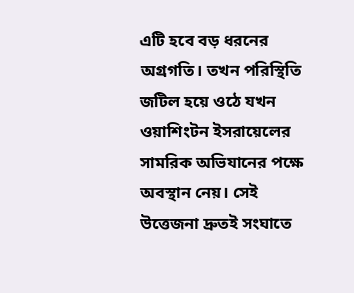এটি হবে বড় ধরনের অগ্রগতি। তখন পরিস্থিতি জটিল হয়ে ওঠে যখন ওয়াশিংটন ইসরায়েলের সামরিক অভিযানের পক্ষে অবস্থান নেয়। সেই উত্তেজনা দ্রুতই সংঘাতে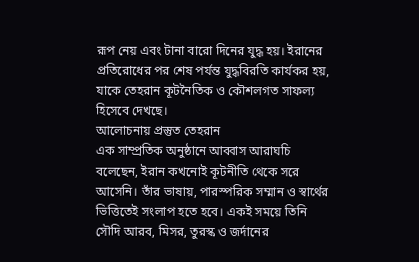রূপ নেয় এবং টানা বারো দিনের যুদ্ধ হয়। ইরানের প্রতিরোধের পর শেষ পর্যন্ত যুদ্ধবিরতি কার্যকর হয়, যাকে তেহরান কূটনৈতিক ও কৌশলগত সাফল্য হিসেবে দেখছে।
আলোচনায় প্রস্তুত তেহরান
এক সাম্প্রতিক অনুষ্ঠানে আব্বাস আরাঘচি বলেছেন, ইরান কখনোই কূটনীতি থেকে সরে আসেনি। তাঁর ভাষায়, পারস্পরিক সম্মান ও স্বার্থের ভিত্তিতেই সংলাপ হতে হবে। একই সময়ে তিনি সৌদি আরব, মিসর, তুরস্ক ও জর্দানের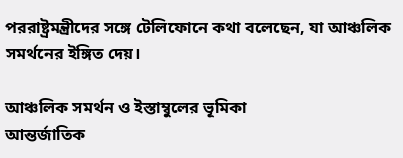পররাষ্ট্রমন্ত্রীদের সঙ্গে টেলিফোনে কথা বলেছেন, যা আঞ্চলিক সমর্থনের ইঙ্গিত দেয়।

আঞ্চলিক সমর্থন ও ইস্তাম্বুলের ভূমিকা
আন্তর্জাতিক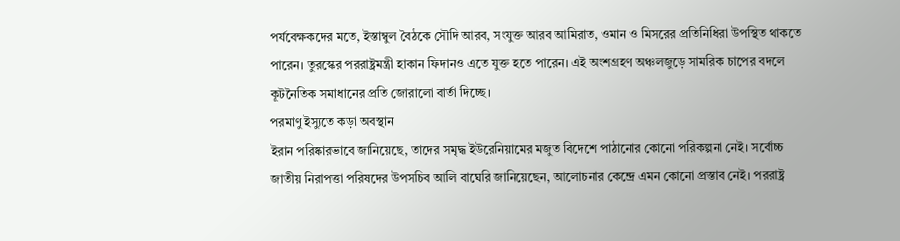পর্যবেক্ষকদের মতে, ইস্তাম্বুল বৈঠকে সৌদি আরব, সংযুক্ত আরব আমিরাত, ওমান ও মিসরের প্রতিনিধিরা উপস্থিত থাকতে পারেন। তুরস্কের পররাষ্ট্রমন্ত্রী হাকান ফিদানও এতে যুক্ত হতে পারেন। এই অংশগ্রহণ অঞ্চলজুড়ে সামরিক চাপের বদলে কূটনৈতিক সমাধানের প্রতি জোরালো বার্তা দিচ্ছে।
পরমাণু ইস্যুতে কড়া অবস্থান
ইরান পরিষ্কারভাবে জানিয়েছে, তাদের সমৃদ্ধ ইউরেনিয়ামের মজুত বিদেশে পাঠানোর কোনো পরিকল্পনা নেই। সর্বোচ্চ জাতীয় নিরাপত্তা পরিষদের উপসচিব আলি বাঘেরি জানিয়েছেন, আলোচনার কেন্দ্রে এমন কোনো প্রস্তাব নেই। পররাষ্ট্র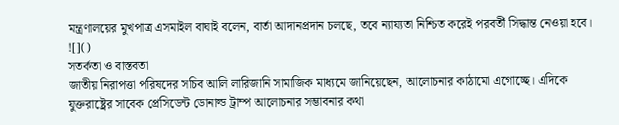মন্ত্রণালয়ের মুখপাত্র এসমাইল বাঘাই বলেন, বার্তা আদানপ্রদান চলছে, তবে ন্যায্যতা নিশ্চিত করেই পরবর্তী সিদ্ধান্ত নেওয়া হবে।
![]()
সতর্কতা ও বাস্তবতা
জাতীয় নিরাপত্তা পরিষদের সচিব আলি লারিজানি সামাজিক মাধ্যমে জানিয়েছেন, আলোচনার কাঠামো এগোচ্ছে। এদিকে যুক্তরাষ্ট্রের সাবেক প্রেসিডেন্ট ডোনাল্ড ট্রাম্প আলোচনার সম্ভাবনার কথা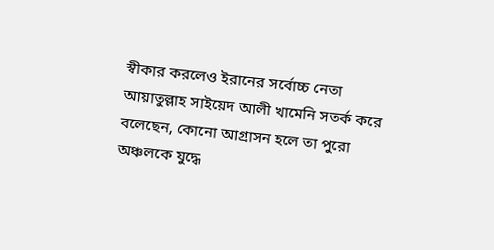স্বীকার করলেও ইরানের সর্বোচ্চ নেতা আয়াতুল্লাহ সাইয়েদ আলী খামেনি সতর্ক করে বলেছেন, কোনো আগ্রাসন হলে তা পুরো অঞ্চলকে যুদ্ধে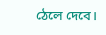ঠেলে দেবে।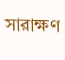সারাক্ষণ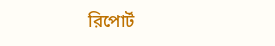রিপোর্ট